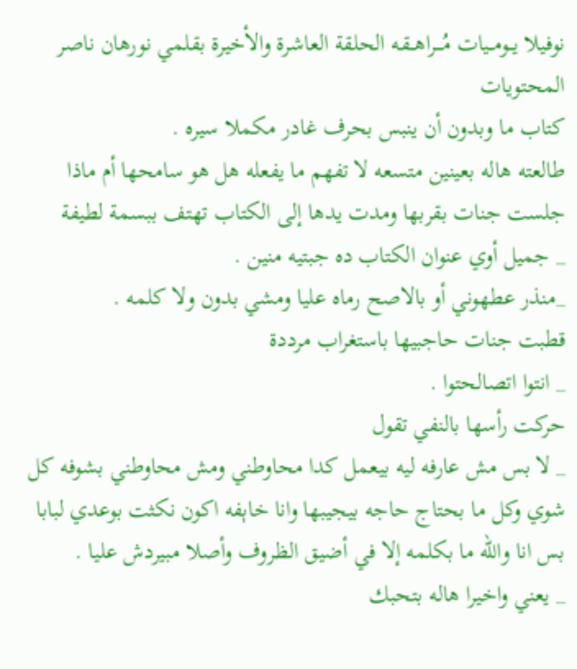نوفيلا يــومــيات مُـــراهــقـه الحلقة العاشرة والأخيرة بقلمي نورهان ناصر
المحتويات
كتاب ما وبدون أن ينبس بحرف غادر مكملا سيره .
طالعته هاله بعينين متسعه لا تفهم ما يفعله هل هو سامحها أم ماذا جلست جنات بقربها ومدت يدها إلى الكتاب تهتف ببسمة لطيفة
_ جميل أوي عنوان الكتاب ده جبتيه منين .
_منذر عطهوني أو بالاصح رماه عليا ومشي بدون ولا كلمه .
قطبت جنات حاجبيها باستغراب مرددة
_ انتوا اتصالحتوا .
حركت رأسها بالنفي تقول
_ لا بس مش عارفه ليه بيعمل كدا محاوطني ومش محاوطني بشوفه كل شوي وكل ما بحتاج حاجه بيجيبها وانا خاېفه اكون نكثت بوعدي لبابا بس انا والله ما بكلمه إلا في أضيق الظروف وأصلا مبيردش عليا .
_ يعني واخيرا هاله بتحبك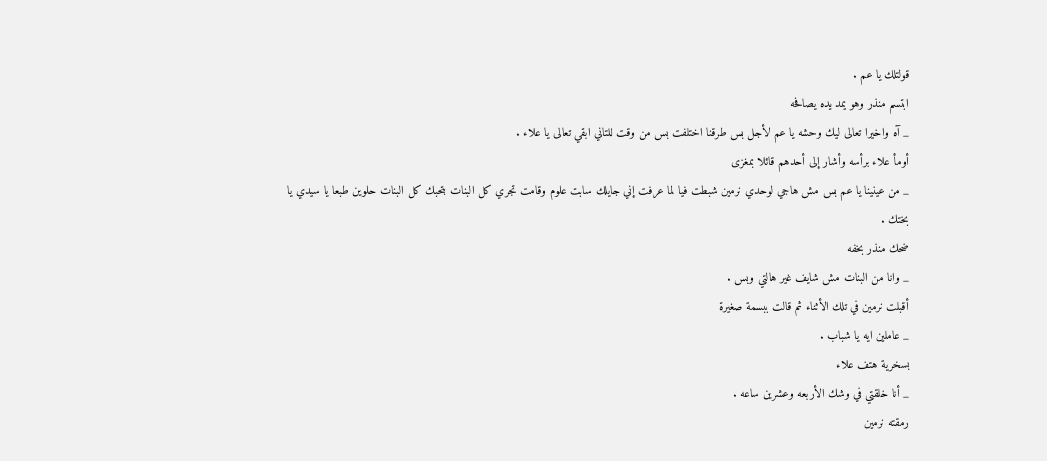قولتلك يا عم .
ابتسم منذر وهو يمد يده يصافحه
_ آه واخيرا تعالى ليك وحشه يا عم لأجل بس طرقنا اختلفت بس من وقت للتاني ابقي تعالى يا علاء .
أومأ علاء برأسه وأشار إلى أحدهم قائلا بمغزى
_ من عينينا يا عم بس مش هاجي لوحدي نرمين شبطت فيا لما عرفت إني جايلك سابت علوم وقامت تجري كل البنات بتحبك كل البنات حلوين طبعا يا سيدي يا بختك .
ضحك منذر بخفه
_ وانا من البنات مش شايف غير هالتي وبس .
أقبلت نرمين في تلك الأثناء ثم قالت ببسمة صغيرة
_ عاملين ايه يا شباب .
بسخرية هتف علاء
_ أنا خلقتي في وشك الأربعه وعشرين ساعه .
رمقته نرمين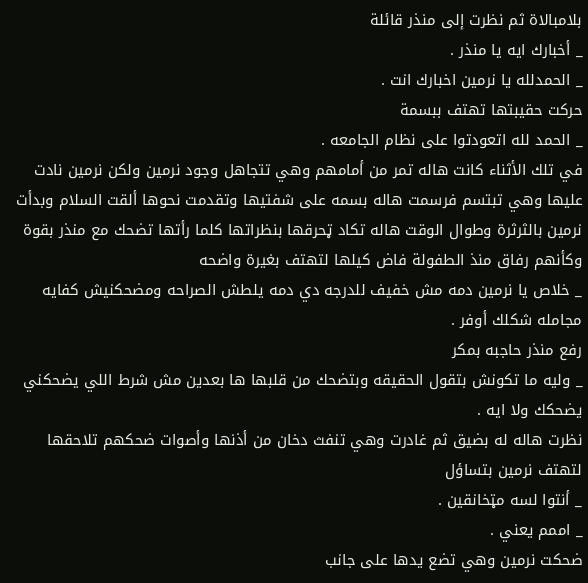بلامبالاة ثم نظرت إلى منذر قائلة
_ أخبارك ايه يا منذر .
_ الحمدلله يا نرمين اخبارك انت .
حركت حقيبتها تهتف ببسمة
_ الحمد لله اتعودتوا على نظام الجامعه .
في تلك الأثناء كانت هاله تمر من أمامهم وهي تتجاهل وجود نرمين ولكن نرمين نادت عليها وهي تبتسم فرسمت هاله بسمه على شفتيها وتقدمت نحوها ألقت السلام وبدأت نرمين بالثرثرة وطوال الوقت هاله تكاد ټحرقها بنظراتها كلما رأتها تضحك مع منذر بقوة وكأنهم رفاق منذ الطفولة فاض كيلها لتهتف بغيرة واضحه
_ خلاص يا نرمين دمه مش خفيف للدرجه دي دمه يلطش الصراحه ومضحكنيش كفايه مجامله شكلك أوفر .
رفع منذر حاجبه بمكر
_ وليه ما تكونش بتقول الحقيقه وبتضحك من قلبها ها بعدين مش شرط اللي يضحكني يضحكك ولا ايه .
نظرت هاله له بضيق ثم غادرت وهي تنفث دخان من أذنها وأصوات ضحكهم تلاحقها لتهتف نرمين بتساؤل
_ أنتوا لسه مټخانقين .
_ اممم يعني .
ضحكت نرمين وهي تضع يدها على جانب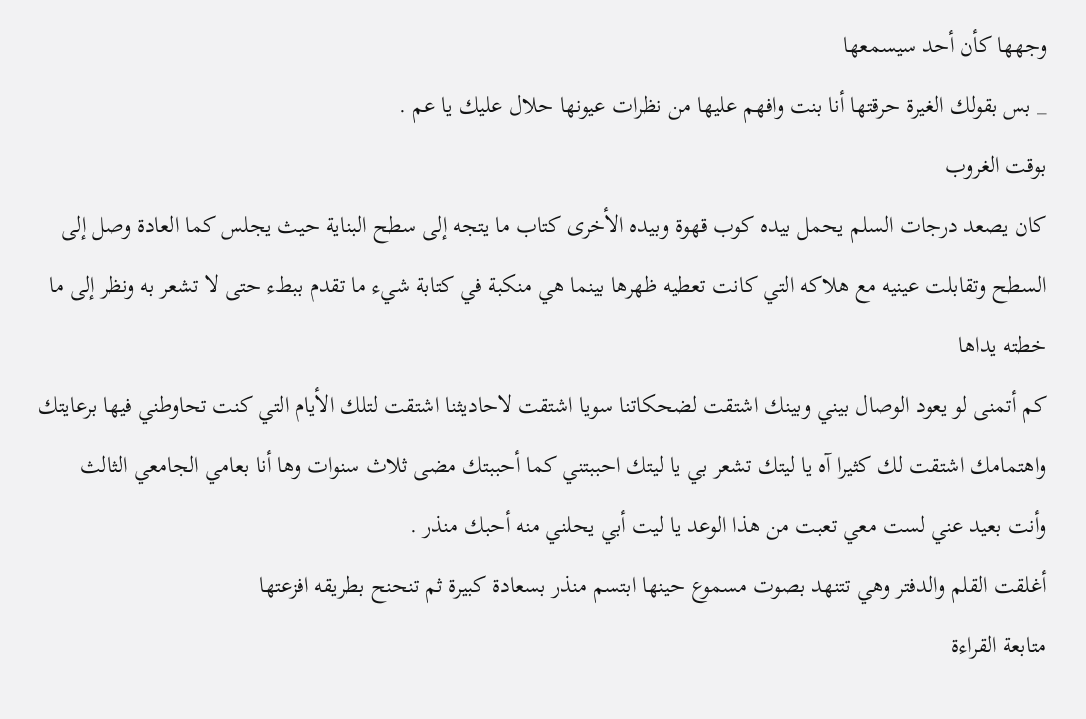وجهها كأن أحد سيسمعها
_ بس بقولك الغيرة حرقتها أنا بنت وافهم عليها من نظرات عيونها حلال عليك يا عم .
بوقت الغروب
كان يصعد درجات السلم يحمل بيده كوب قهوة وبيده الأخرى كتاب ما يتجه إلى سطح البناية حيث يجلس كما العادة وصل إلى السطح وتقابلت عينيه مع هلاكه التي كانت تعطيه ظهرها بينما هي منكبة في كتابة شيء ما تقدم ببطء حتى لا تشعر به ونظر إلى ما خطته يداها
كم أتمنى لو يعود الوصال بيني وبينك اشتقت لضحكاتنا سويا اشتقت لاحاديثنا اشتقت لتلك الأيام التي كنت تحاوطني فيها برعايتك واهتمامك اشتقت لك كثيرا آه يا ليتك تشعر بي يا ليتك احببتني كما أحببتك مضى ثلاث سنوات وها أنا بعامي الجامعي الثالث وأنت بعيد عني لست معي تعبت من هذا الوعد يا ليت أبي يحلني منه أحبك منذر .
أغلقت القلم والدفتر وهي تتنهد بصوت مسموع حينها ابتسم منذر بسعادة كبيرة ثم تنحنح بطريقه افزعتها
متابعة القراءة